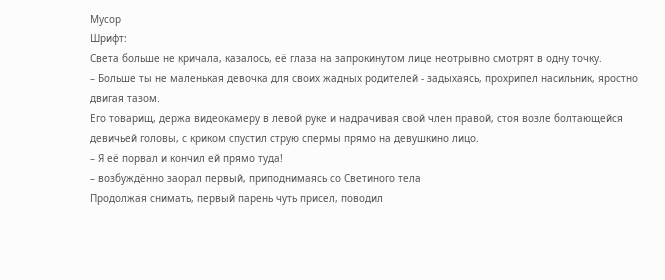Мусор
Шрифт:
Света больше не кричала, казалось, её глаза на запрокинутом лице неотрывно смотрят в одну точку.
– Больше ты не маленькая девочка для своих жадных родителей - задыхаясь, прохрипел насильник, яростно двигая тазом.
Его товарищ, держа видеокамеру в левой руке и надрачивая свой член правой, стоя возле болтающейся девичьей головы, с криком спустил струю спермы прямо на девушкино лицо.
– Я её порвал и кончил ей прямо туда!
– возбуждённо заорал первый, приподнимаясь со Светиного тела
Продолжая снимать, первый парень чуть присел, поводил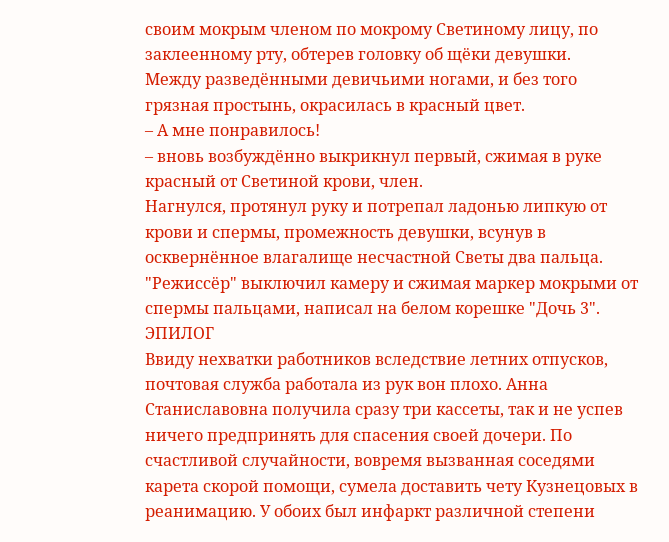своим мокрым членом по мокрому Светиному лицу, по заклеенному рту, обтерев головку об щёки девушки.
Между разведёнными девичьими ногами, и без того грязная простынь, окрасилась в красный цвет.
– А мне понравилось!
– вновь возбуждённо выкрикнул первый, сжимая в руке красный от Светиной крови, член.
Нагнулся, протянул руку и потрепал ладонью липкую от крови и спермы, промежность девушки, всунув в осквернённое влагалище несчастной Светы два пальца.
"Режиссёр" выключил камеру и сжимая маркер мокрыми от спермы пальцами, написал на белом корешке "Дочь 3".
ЭПИЛОГ
Ввиду нехватки работников вследствие летних отпусков, почтовая служба работала из рук вон плохо. Анна Станиславовна получила сразу три кассеты, так и не успев ничего предпринять для спасения своей дочери. По счастливой случайности, вовремя вызванная соседями карета скорой помощи, сумела доставить чету Кузнецовых в реанимацию. У обоих был инфаркт различной степени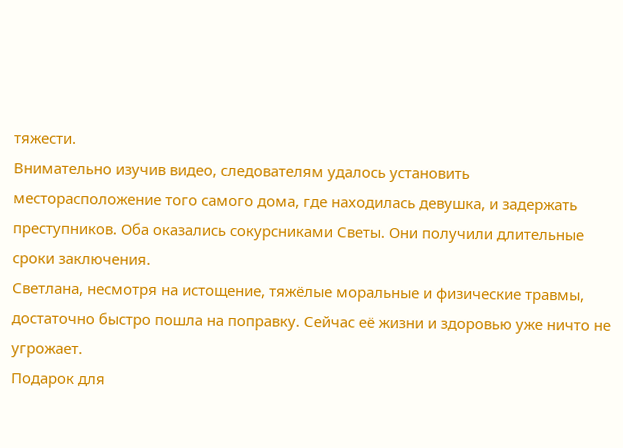тяжести.
Внимательно изучив видео, следователям удалось установить месторасположение того самого дома, где находилась девушка, и задержать преступников. Оба оказались сокурсниками Светы. Они получили длительные сроки заключения.
Светлана, несмотря на истощение, тяжёлые моральные и физические травмы, достаточно быстро пошла на поправку. Сейчас её жизни и здоровью уже ничто не угрожает.
Подарок для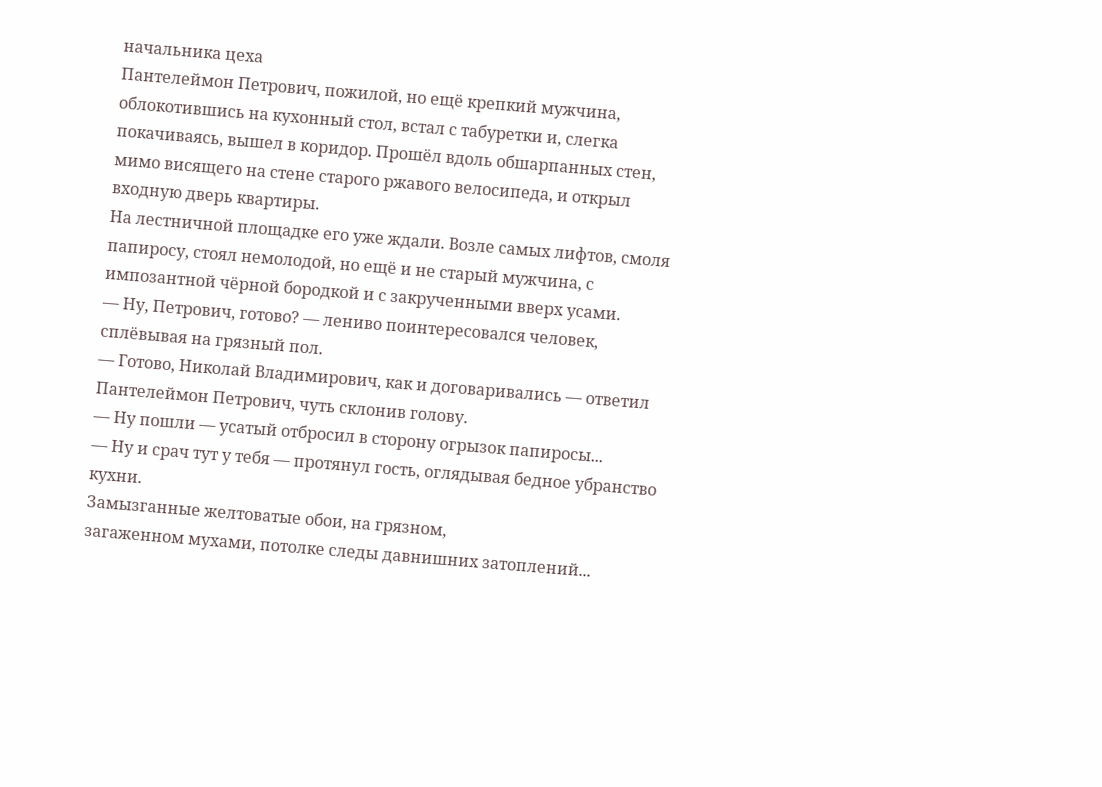начальника цеха
Пантелеймон Петрович, пожилой, но ещё крепкий мужчина, облокотившись на кухонный стол, встал с табуретки и, слегка покачиваясь, вышел в коридор. Прошёл вдоль обшарпанных стен, мимо висящего на стене старого ржавого велосипеда, и открыл входную дверь квартиры.
На лестничной площадке его уже ждали. Возле самых лифтов, смоля папиросу, стоял немолодой, но ещё и не старый мужчина, с импозантной чёрной бородкой и с закрученными вверх усами.
— Ну, Петрович, готово? — лениво поинтересовался человек, сплёвывая на грязный пол.
— Готово, Николай Владимирович, как и договаривались — ответил Пантелеймон Петрович, чуть склонив голову.
— Ну пошли — усатый отбросил в сторону огрызок папиросы...
— Ну и срач тут у тебя — протянул гость, оглядывая бедное убранство кухни.
Замызганные желтоватые обои, на грязном,
загаженном мухами, потолке следы давнишних затоплений...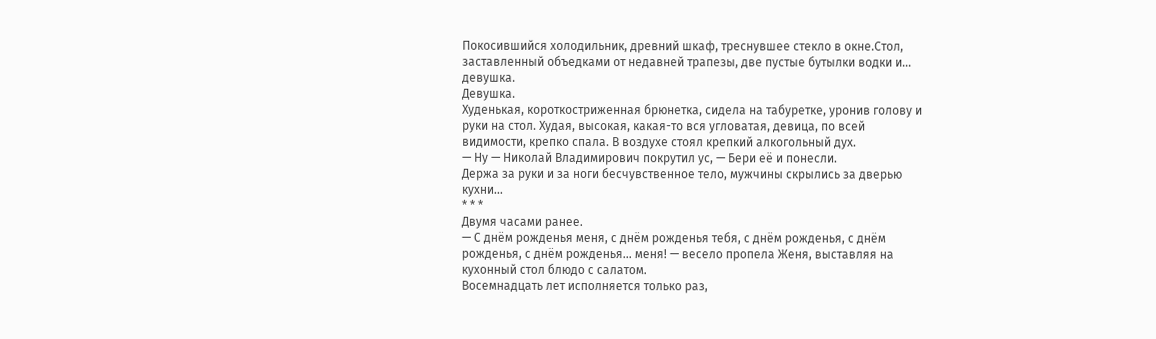Покосившийся холодильник, древний шкаф, треснувшее стекло в окне.Стол, заставленный объедками от недавней трапезы, две пустые бутылки водки и... девушка.
Девушка.
Худенькая, короткостриженная брюнетка, сидела на табуретке, уронив голову и руки на стол. Худая, высокая, какая-то вся угловатая, девица, по всей видимости, крепко спала. В воздухе стоял крепкий алкогольный дух.
— Ну — Николай Владимирович покрутил ус, — Бери её и понесли.
Держа за руки и за ноги бесчувственное тело, мужчины скрылись за дверью кухни...
* * *
Двумя часами ранее.
— С днём рожденья меня, с днём рожденья тебя, с днём рожденья, с днём рожденья, с днём рожденья... меня! — весело пропела Женя, выставляя на кухонный стол блюдо с салатом.
Восемнадцать лет исполняется только раз,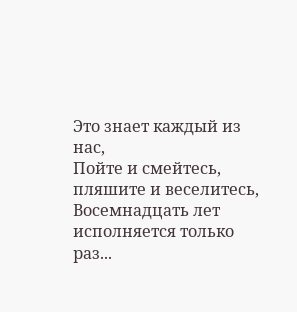Это знает каждый из нас,
Пойте и смейтесь, пляшите и веселитесь,
Восемнадцать лет исполняется только раз...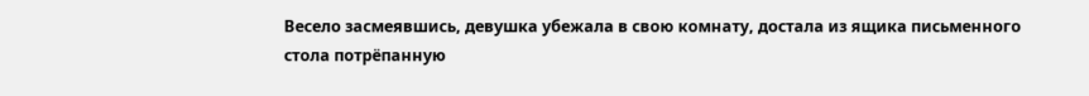Весело засмеявшись, девушка убежала в свою комнату, достала из ящика письменного стола потрёпанную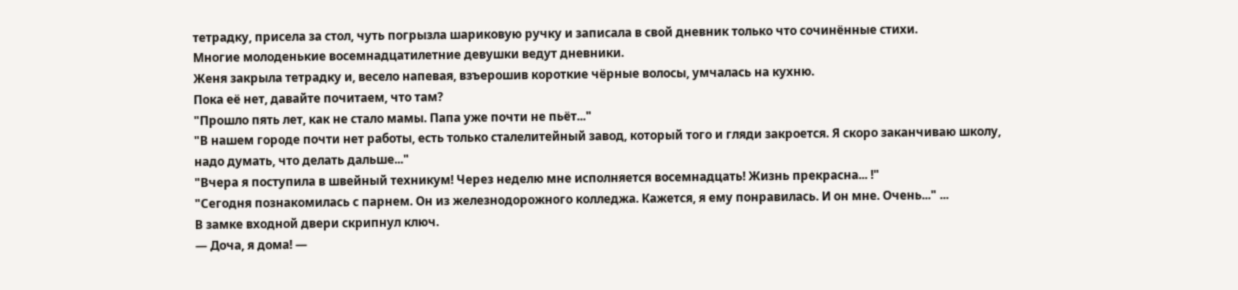тетрадку, присела за стол, чуть погрызла шариковую ручку и записала в свой дневник только что сочинённые стихи.
Многие молоденькие восемнадцатилетние девушки ведут дневники.
Женя закрыла тетрадку и, весело напевая, взъерошив короткие чёрные волосы, умчалась на кухню.
Пока её нет, давайте почитаем, что там?
"Прошло пять лет, как не стало мамы. Папа уже почти не пьёт..."
"В нашем городе почти нет работы, есть только сталелитейный завод, который того и гляди закроется. Я скоро заканчиваю школу, надо думать, что делать дальше..."
"Вчера я поступила в швейный техникум! Через неделю мне исполняется восемнадцать! Жизнь прекрасна... !"
"Сегодня познакомилась с парнем. Он из железнодорожного колледжа. Кажется, я ему понравилась. И он мне. Очень..." ...
В замке входной двери скрипнул ключ.
— Доча, я дома! —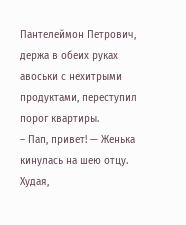Пантелеймон Петрович, держа в обеих руках авоськи с нехитрыми продуктами, переступил порог квартиры.
– Пап, привет! — Женька кинулась на шею отцу.
Худая,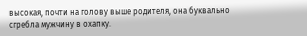высокая, почти на голову выше родителя, она буквально сгребла мужчину в охапку.